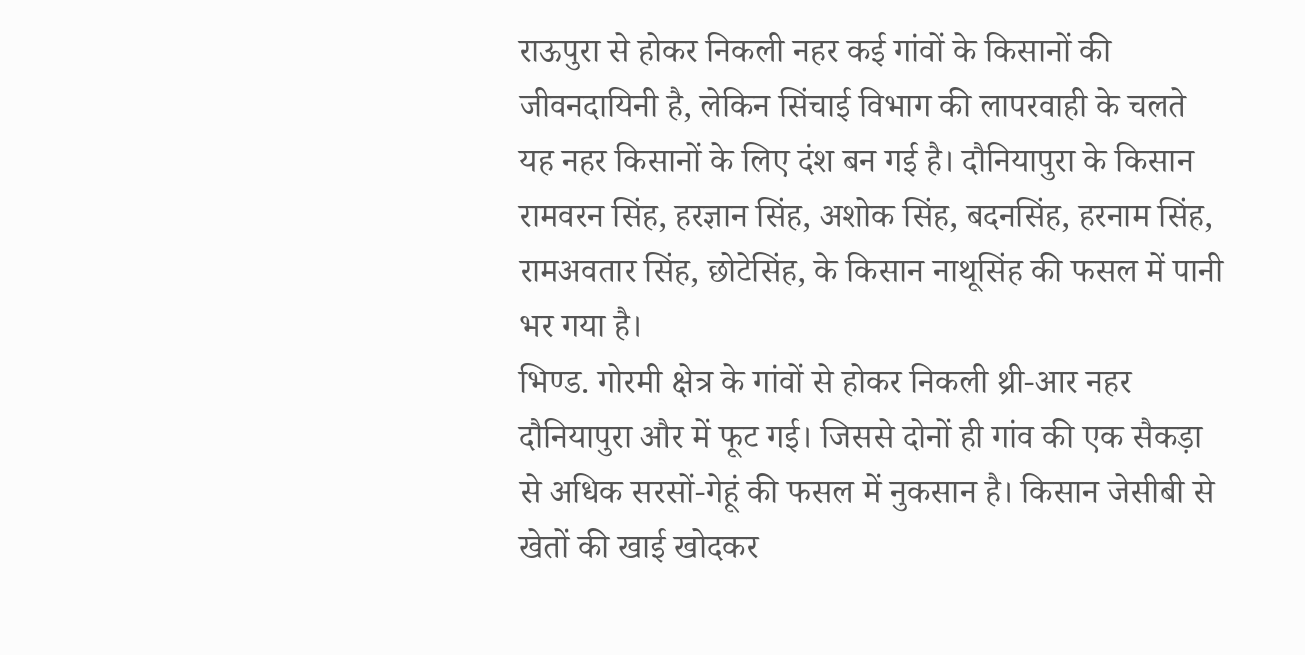राऊपुरा से होकर निकली नहर कई गांवों के किसानों की जीवनदायिनी है, लेकिन सिंचाई विभाग की लापरवाही के चलते यह नहर किसानों के लिए दंश बन गई है। दौनियापुरा के किसान रामवरन सिंह, हरज्ञान सिंह, अशोक सिंह, बदनसिंह, हरनाम सिंह, रामअवतार सिंह, छोटेसिंह, के किसान नाथूसिंह की फसल में पानी भर गया है।
भिण्ड. गोरमी क्षेत्र के गांवों से होकर निकली थ्री-आर नहर दौनियापुरा और में फूट गई। जिससे दोनों ही गांव की एक सैकड़ा से अधिक सरसों-गेहूं की फसल में नुकसान है। किसान जेसीबी से खेतों की खाई खोदकर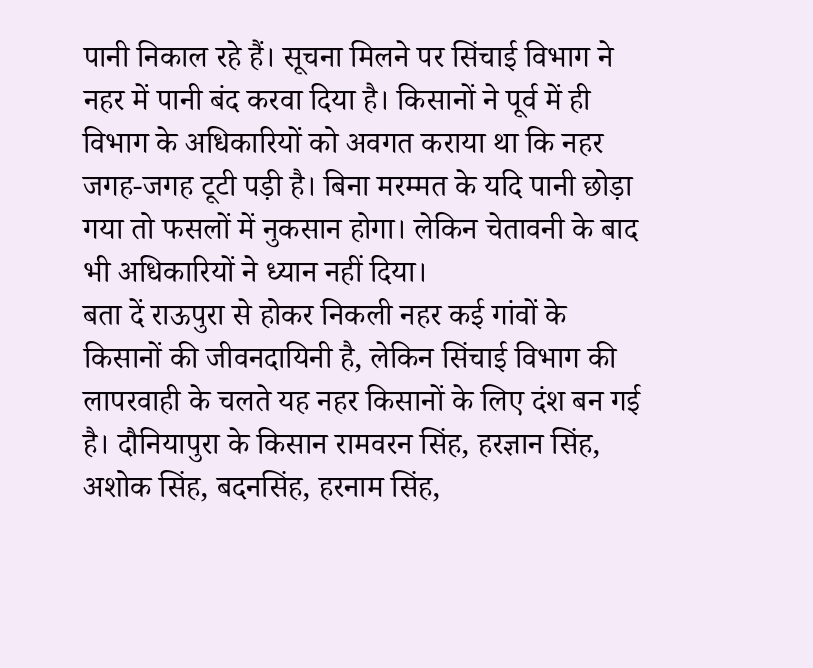पानी निकाल रहे हैं। सूचना मिलने पर सिंचाई विभाग ने नहर में पानी बंद करवा दिया है। किसानों ने पूर्व में ही विभाग के अधिकारियों को अवगत कराया था कि नहर जगह-जगह टूटी पड़ी है। बिना मरम्मत के यदि पानी छोड़ा गया तो फसलों में नुकसान होगा। लेकिन चेतावनी के बाद भी अधिकारियों ने ध्यान नहीं दिया।
बता दें राऊपुरा से होकर निकली नहर कई गांवों के किसानों की जीवनदायिनी है, लेकिन सिंचाई विभाग की लापरवाही के चलते यह नहर किसानों के लिए दंश बन गई है। दौनियापुरा के किसान रामवरन सिंह, हरज्ञान सिंह, अशोक सिंह, बदनसिंह, हरनाम सिंह,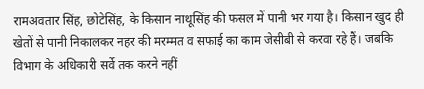रामअवतार सिंह, छोटेसिंह, के किसान नाथूसिंह की फसल में पानी भर गया है। किसान खुद ही खेतों से पानी निकालकर नहर की मरम्मत व सफाई का काम जेसीबी से करवा रहे हैं। जबकि विभाग के अधिकारी सर्वे तक करने नहीं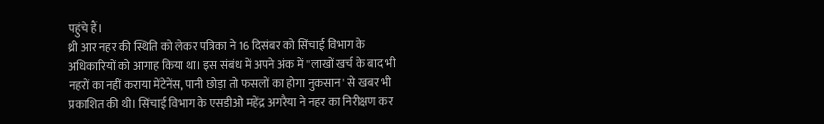पहुंचे हैं।
थ्री आर नहर की स्थिति को लेकर पत्रिका ने 16 दिसंबर को सिंचाई विभाग के अधिकारियों को आगाह किया था। इस संबंध में अपने अंक में ''लाखों खर्च के बाद भी नहरों का नहीं कराया मेंटेनेंस, पानी छोड़ा तो फसलों का होगा नुकसान' से खबर भी प्रकाशित की थी। सिंचाई विभाग के एसडीओ महेंद्र अगरैया ने नहर का निरीक्षण कर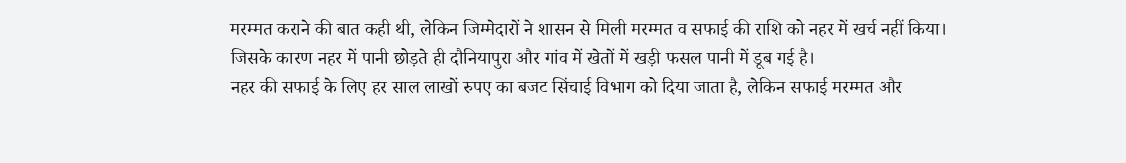मरम्मत कराने की बात कही थी, लेकिन जिम्मेदारों ने शासन से मिली मरम्मत व सफाई की राशि को नहर में खर्च नहीं किया। जिसके कारण नहर में पानी छोड़ते ही दौनियापुरा और गांव में खेतों में खड़ी फसल पानी में डूब गई है।
नहर की सफाई के लिए हर साल लाखों रुपए का बजट सिंचाई विभाग को दिया जाता है, लेकिन सफाई मरम्मत और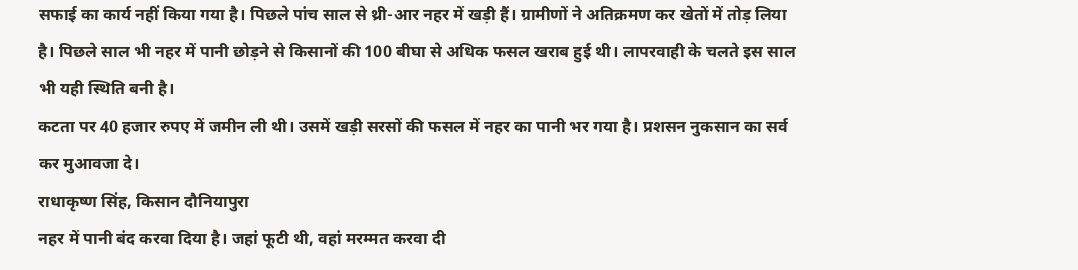सफाई का कार्य नहीं किया गया है। पिछले पांच साल से थ्री-आर नहर में खड़ी हैं। ग्रामीणों ने अतिक्रमण कर खेतों में तोड़ लिया है। पिछले साल भी नहर में पानी छोड़ने से किसानों की 100 बीघा से अधिक फसल खराब हुई थी। लापरवाही के चलते इस साल भी यही स्थिति बनी है।
कटता पर 40 हजार रुपए में जमीन ली थी। उसमें खड़ी सरसों की फसल में नहर का पानी भर गया है। प्रशसन नुकसान का सर्व कर मुआवजा दे।
राधाकृष्ण सिंह, किसान दौनियापुरा
नहर में पानी बंद करवा दिया है। जहां फूटी थी, वहां मरम्मत करवा दी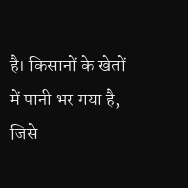है। किसानों के खेतों में पानी भर गया है, जिसे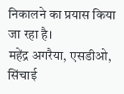निकालने का प्रयास किया जा रहा है।
महेंद्र अगरैया, एसडीओ, सिंचाई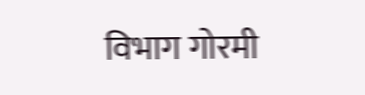विभाग गोरमी